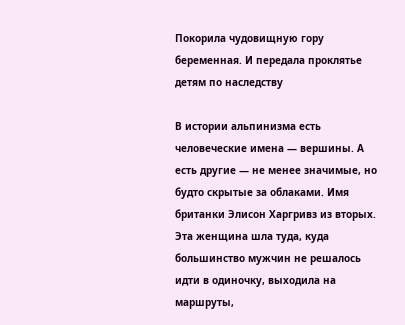Покорила чудовищную гору беременная. И передала проклятье детям по наследству

В истории альпинизма есть человеческие имена — вершины. А есть другие — не менее значимые, но будто скрытые за облаками. Имя британки Элисон Харгривз из вторых. Эта женщина шла туда, куда большинство мужчин не решалось идти в одиночку, выходила на маршруты,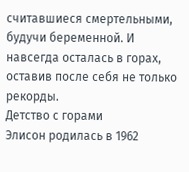считавшиеся смертельными, будучи беременной. И навсегда осталась в горах, оставив после себя не только рекорды.
Детство с горами
Элисон родилась в 1962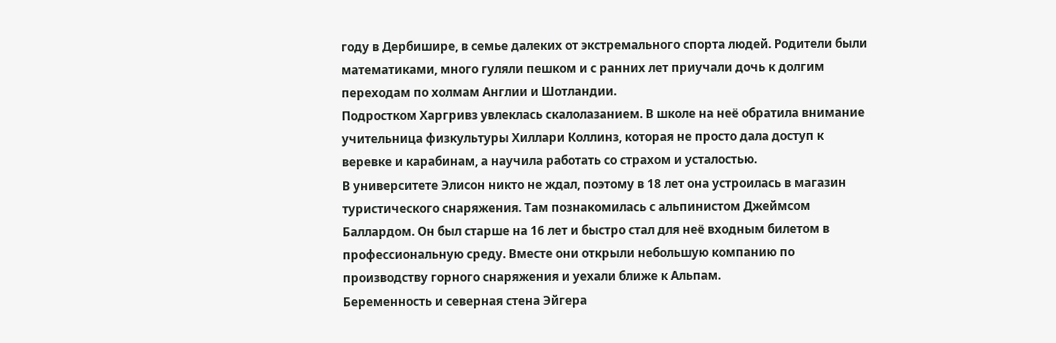году в Дербишире, в семье далеких от экстремального спорта людей. Родители были математиками, много гуляли пешком и с ранних лет приучали дочь к долгим переходам по холмам Англии и Шотландии.
Подростком Харгривз увлеклась скалолазанием. В школе на неё обратила внимание учительница физкультуры Хиллари Коллинз, которая не просто дала доступ к веревке и карабинам, а научила работать со страхом и усталостью.
В университете Элисон никто не ждал, поэтому в 18 лет она устроилась в магазин туристического снаряжения. Там познакомилась с альпинистом Джеймсом Баллардом. Он был старше на 16 лет и быстро стал для неё входным билетом в профессиональную среду. Вместе они открыли небольшую компанию по производству горного снаряжения и уехали ближе к Альпам.
Беременность и северная стена Эйгера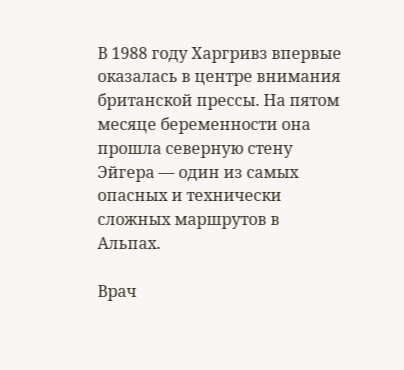В 1988 году Харгривз впервые оказалась в центре внимания британской прессы. На пятом месяце беременности она прошла северную стену Эйгера — один из самых опасных и технически сложных маршрутов в Альпах.

Врач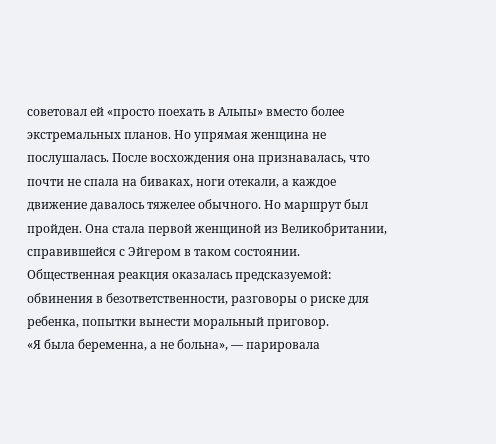советовал ей «просто поехать в Альпы» вместо более экстремальных планов. Но упрямая женщина не послушалась. После восхождения она признавалась, что почти не спала на биваках, ноги отекали, а каждое движение давалось тяжелее обычного. Но маршрут был пройден. Она стала первой женщиной из Великобритании, справившейся с Эйгером в таком состоянии.
Общественная реакция оказалась предсказуемой: обвинения в безответственности, разговоры о риске для ребенка, попытки вынести моральный приговор.
«Я была беременна, а не больна», — парировала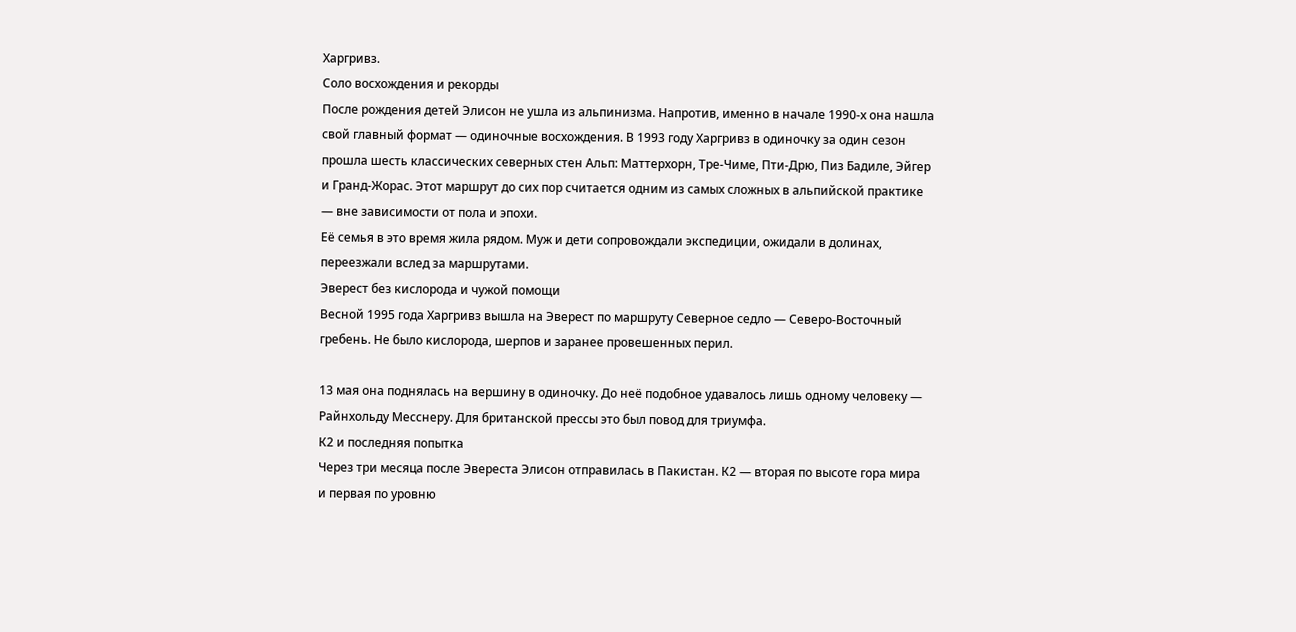Харгривз.
Соло восхождения и рекорды
После рождения детей Элисон не ушла из альпинизма. Напротив, именно в начале 1990-х она нашла свой главный формат — одиночные восхождения. В 1993 году Харгривз в одиночку за один сезон прошла шесть классических северных стен Альп: Маттерхорн, Тре-Чиме, Пти-Дрю, Пиз Бадиле, Эйгер и Гранд-Жорас. Этот маршрут до сих пор считается одним из самых сложных в альпийской практике — вне зависимости от пола и эпохи.
Её семья в это время жила рядом. Муж и дети сопровождали экспедиции, ожидали в долинах, переезжали вслед за маршрутами.
Эверест без кислорода и чужой помощи
Весной 1995 года Харгривз вышла на Эверест по маршруту Северное седло — Северо-Восточный гребень. Не было кислорода, шерпов и заранее провешенных перил.

13 мая она поднялась на вершину в одиночку. До неё подобное удавалось лишь одному человеку — Райнхольду Месснеру. Для британской прессы это был повод для триумфа.
К2 и последняя попытка
Через три месяца после Эвереста Элисон отправилась в Пакистан. К2 — вторая по высоте гора мира и первая по уровню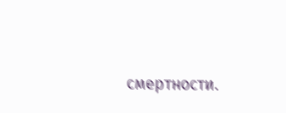смертности.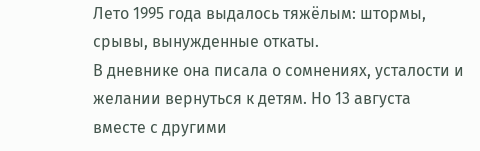Лето 1995 года выдалось тяжёлым: штормы, срывы, вынужденные откаты.
В дневнике она писала о сомнениях, усталости и желании вернуться к детям. Но 13 августа вместе с другими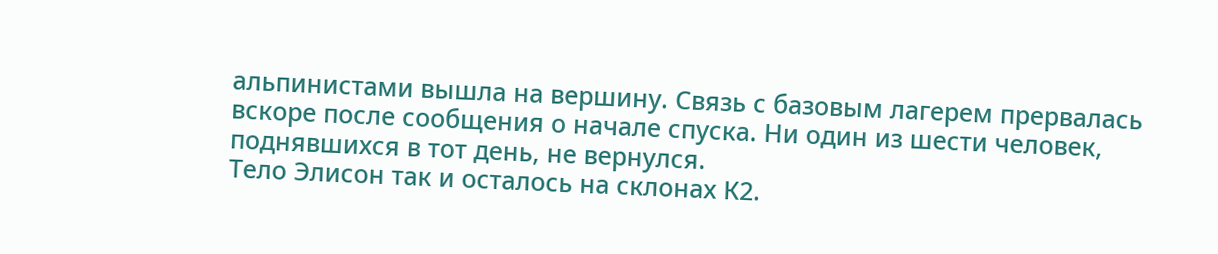альпинистами вышла на вершину. Связь с базовым лагерем прервалась вскоре после сообщения о начале спуска. Ни один из шести человек, поднявшихся в тот день, не вернулся.
Тело Элисон так и осталось на склонах К2.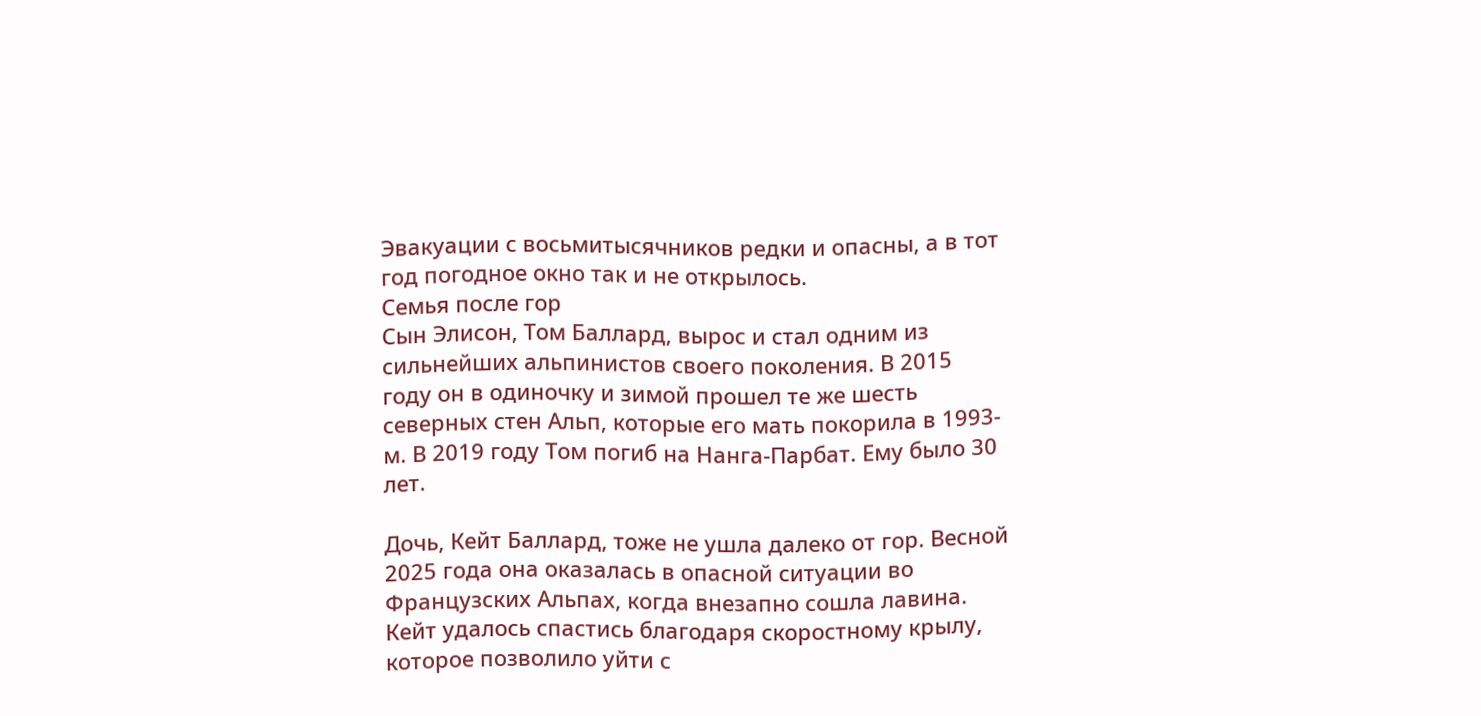Эвакуации с восьмитысячников редки и опасны, а в тот год погодное окно так и не открылось.
Семья после гор
Сын Элисон, Том Баллард, вырос и стал одним из сильнейших альпинистов своего поколения. В 2015 году он в одиночку и зимой прошел те же шесть северных стен Альп, которые его мать покорила в 1993-м. В 2019 году Том погиб на Нанга-Парбат. Ему было 30 лет.

Дочь, Кейт Баллард, тоже не ушла далеко от гор. Весной 2025 года она оказалась в опасной ситуации во Французских Альпах, когда внезапно сошла лавина. Кейт удалось спастись благодаря скоростному крылу, которое позволило уйти с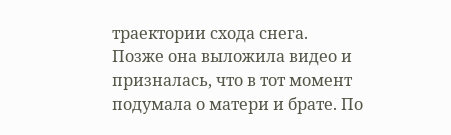траектории схода снега.
Позже она выложила видео и призналась, что в тот момент подумала о матери и брате. По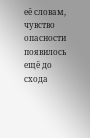её словам, чувство опасности появилось ещё до схода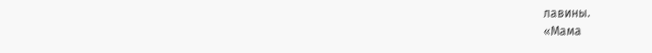лавины.
«Мама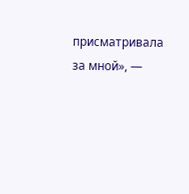присматривала за мной», —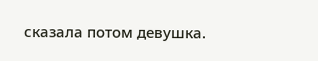сказала потом девушка.